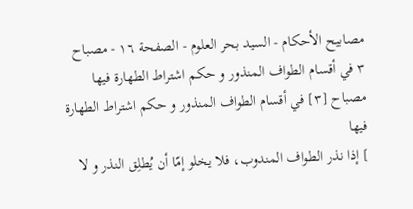مصابيح الأحكام - السيد بحر العلوم - الصفحة ١٦ - مصباح ٣ في أقسام الطواف المنذور و حكم اشتراط الطهارة فيها
مصباح [٣] في أقسام الطواف المنذور و حكم اشتراط الطهارة فيها
] إذا نذر الطواف المندوب، فلا يخلو إمّا أن يُطلِق النذر و لا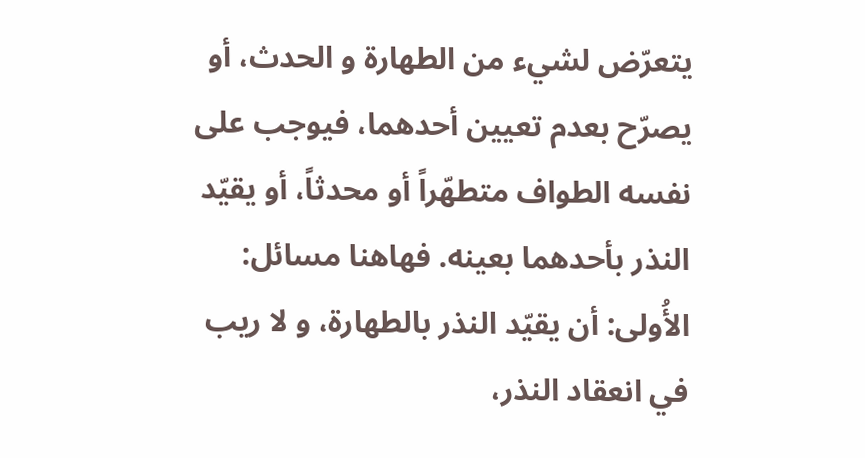يتعرّض لشيء من الطهارة و الحدث، أو يصرّح بعدم تعيين أحدهما، فيوجب على نفسه الطواف متطهّراً أو محدثاً، أو يقيّد النذر بأحدهما بعينه. فهاهنا مسائل:
الأُولى: أن يقيّد النذر بالطهارة، و لا ريب في انعقاد النذر،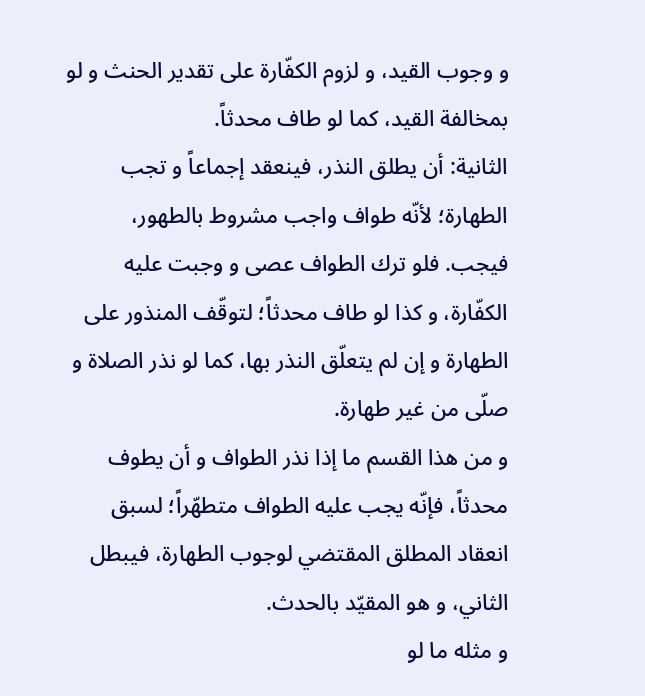و وجوب القيد، و لزوم الكفّارة على تقدير الحنث و لو بمخالفة القيد، كما لو طاف محدثاً.
الثانية: أن يطلق النذر، فينعقد إجماعاً و تجب الطهارة؛ لأنّه طواف واجب مشروط بالطهور، فيجب. فلو ترك الطواف عصى و وجبت عليه الكفّارة، و كذا لو طاف محدثاً؛ لتوقّف المنذور على الطهارة و إن لم يتعلّق النذر بها، كما لو نذر الصلاة و صلّى من غير طهارة.
و من هذا القسم ما إذا نذر الطواف و أن يطوف محدثاً، فإنّه يجب عليه الطواف متطهّراً؛ لسبق انعقاد المطلق المقتضي لوجوب الطهارة، فيبطل الثاني، و هو المقيّد بالحدث.
و مثله ما لو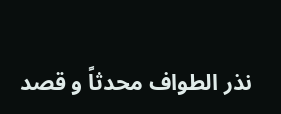نذر الطواف محدثاً و قصد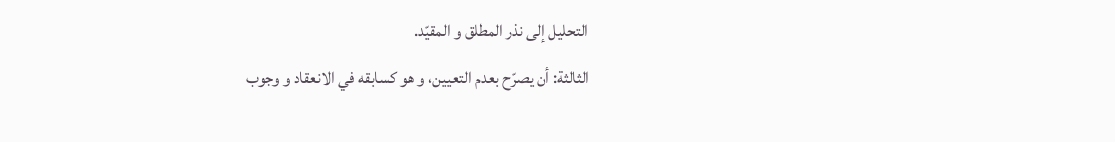التحليل إلى نذر المطلق و المقيّد.
الثالثة: أن يصرّح بعدم التعيين، و هو كسابقه في الانعقاد و وجوب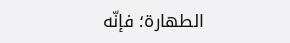الطهارة؛ فإنّه